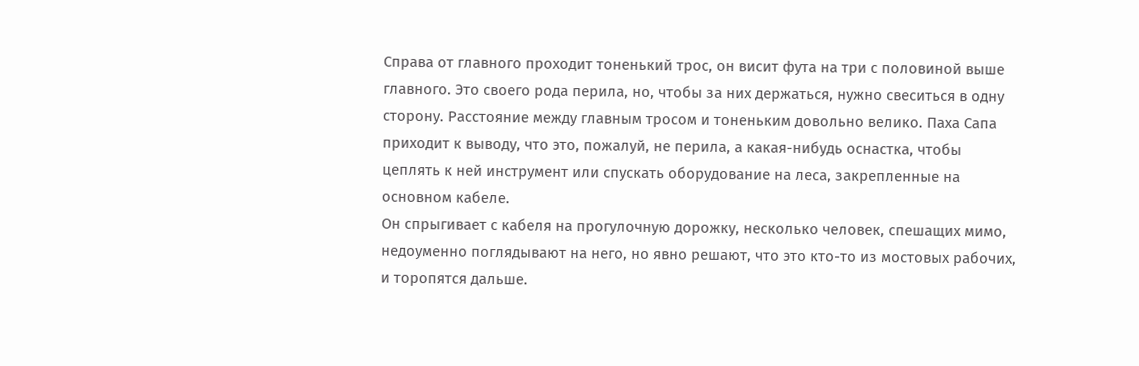Справа от главного проходит тоненький трос, он висит фута на три с половиной выше главного. Это своего рода перила, но, чтобы за них держаться, нужно свеситься в одну сторону. Расстояние между главным тросом и тоненьким довольно велико. Паха Сапа приходит к выводу, что это, пожалуй, не перила, а какая-нибудь оснастка, чтобы цеплять к ней инструмент или спускать оборудование на леса, закрепленные на основном кабеле.
Он спрыгивает с кабеля на прогулочную дорожку, несколько человек, спешащих мимо, недоуменно поглядывают на него, но явно решают, что это кто-то из мостовых рабочих, и торопятся дальше.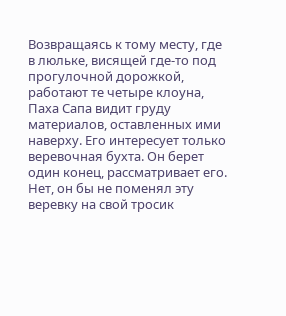Возвращаясь к тому месту, где в люльке, висящей где-то под прогулочной дорожкой, работают те четыре клоуна, Паха Сапа видит груду материалов, оставленных ими наверху. Его интересует только веревочная бухта. Он берет один конец, рассматривает его. Нет, он бы не поменял эту веревку на свой тросик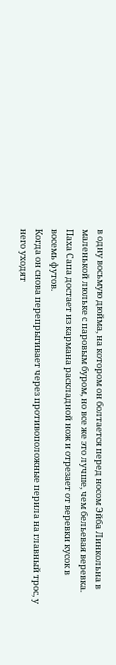в одну восьмую дюйма, на котором он болтается перед носом Эйба Линкольна в маленькой люльке с паровым буром, но все же это лучше, чем бельевая веревка.
Паха Сапа достает из кармана раскладной нож и отрезает от веревки кусок в восемь футов.
Когда он снова перепрыгивает через противоположные перила на главный трос, у него уходят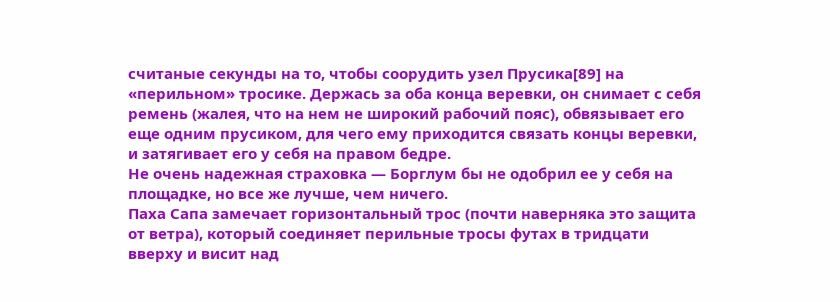считаные секунды на то, чтобы соорудить узел Прусика[89] на «перильном» тросике. Держась за оба конца веревки, он снимает с себя ремень (жалея, что на нем не широкий рабочий пояс), обвязывает его еще одним прусиком, для чего ему приходится связать концы веревки, и затягивает его у себя на правом бедре.
Не очень надежная страховка — Борглум бы не одобрил ее у себя на площадке, но все же лучше, чем ничего.
Паха Сапа замечает горизонтальный трос (почти наверняка это защита от ветра), который соединяет перильные тросы футах в тридцати вверху и висит над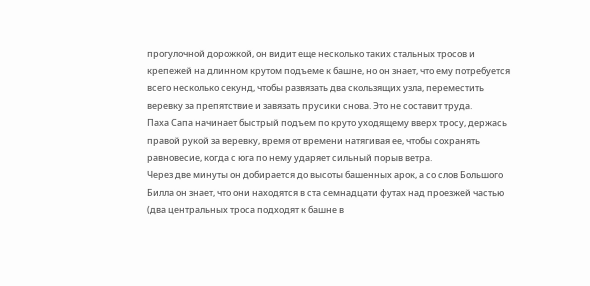прогулочной дорожкой, он видит еще несколько таких стальных тросов и крепежей на длинном крутом подъеме к башне, но он знает, что ему потребуется всего несколько секунд, чтобы развязать два скользящих узла, переместить веревку за препятствие и завязать прусики снова. Это не составит труда.
Паха Сапа начинает быстрый подъем по круто уходящему вверх тросу, держась правой рукой за веревку, время от времени натягивая ее, чтобы сохранять равновесие, когда с юга по нему ударяет сильный порыв ветра.
Через две минуты он добирается до высоты башенных арок, а со слов Большого Билла он знает, что они находятся в ста семнадцати футах над проезжей частью (два центральных троса подходят к башне в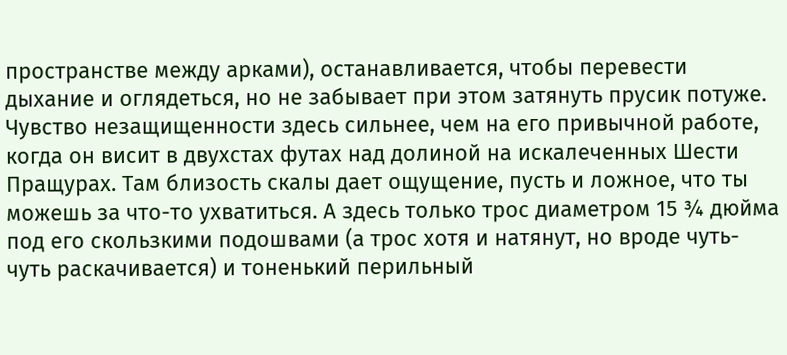пространстве между арками), останавливается, чтобы перевести дыхание и оглядеться, но не забывает при этом затянуть прусик потуже.
Чувство незащищенности здесь сильнее, чем на его привычной работе, когда он висит в двухстах футах над долиной на искалеченных Шести Пращурах. Там близость скалы дает ощущение, пусть и ложное, что ты можешь за что-то ухватиться. А здесь только трос диаметром 15 ¾ дюйма под его скользкими подошвами (а трос хотя и натянут, но вроде чуть-чуть раскачивается) и тоненький перильный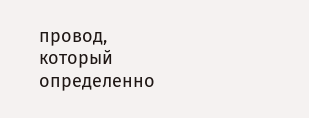провод, который определенно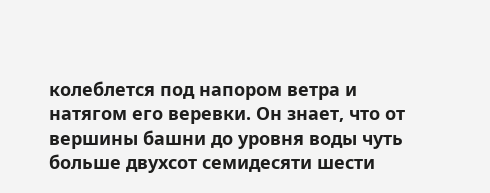колеблется под напором ветра и натягом его веревки. Он знает, что от вершины башни до уровня воды чуть больше двухсот семидесяти шести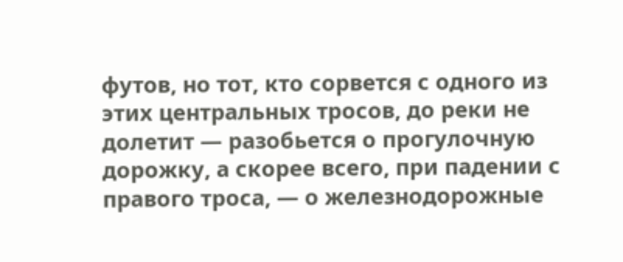футов, но тот, кто сорвется с одного из этих центральных тросов, до реки не долетит — разобьется о прогулочную дорожку, а скорее всего, при падении с правого троса, — о железнодорожные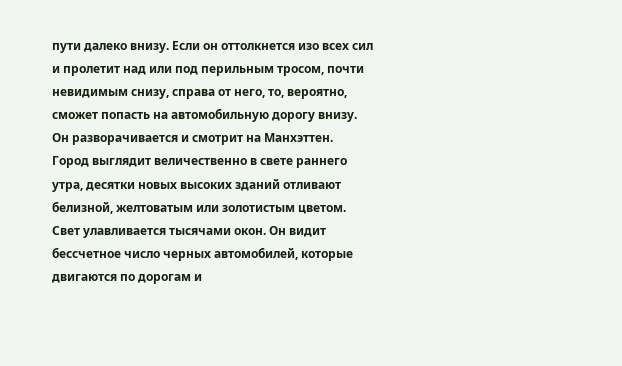пути далеко внизу. Если он оттолкнется изо всех сил и пролетит над или под перильным тросом, почти невидимым снизу, справа от него, то, вероятно, сможет попасть на автомобильную дорогу внизу.
Он разворачивается и смотрит на Манхэттен.
Город выглядит величественно в свете раннего утра, десятки новых высоких зданий отливают белизной, желтоватым или золотистым цветом. Свет улавливается тысячами окон. Он видит бессчетное число черных автомобилей, которые двигаются по дорогам и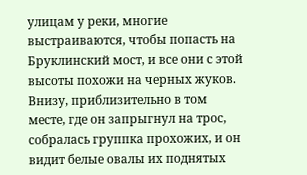улицам у реки, многие выстраиваются, чтобы попасть на Бруклинский мост, и все они с этой высоты похожи на черных жуков.
Внизу, приблизительно в том месте, где он запрыгнул на трос, собралась группка прохожих, и он видит белые овалы их поднятых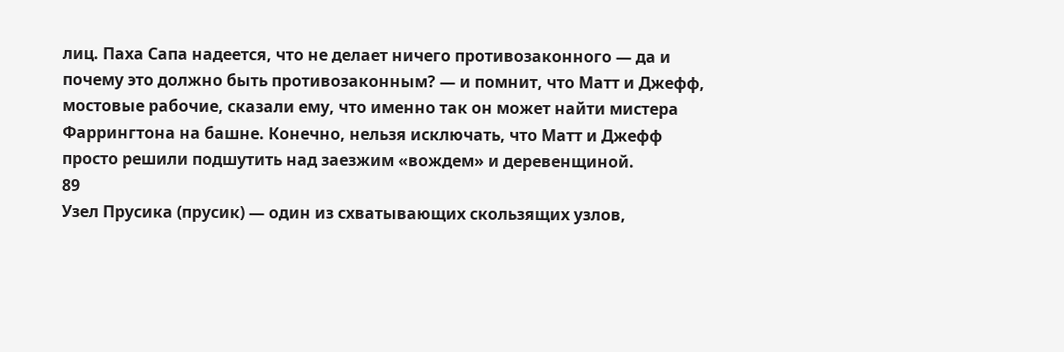лиц. Паха Сапа надеется, что не делает ничего противозаконного — да и почему это должно быть противозаконным? — и помнит, что Матт и Джефф, мостовые рабочие, сказали ему, что именно так он может найти мистера Фаррингтона на башне. Конечно, нельзя исключать, что Матт и Джефф просто решили подшутить над заезжим «вождем» и деревенщиной.
89
Узел Прусика (прусик) — один из схватывающих скользящих узлов,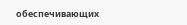обеспечивающих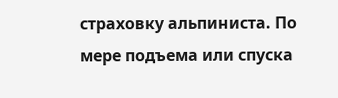страховку альпиниста. По мере подъема или спуска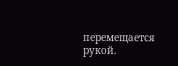перемещается рукой.